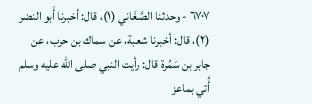٦٧٠٧ - وحدثنا الصَّغَاني (١)، قال: أخبرنا أَبو النضر (٢)، قال: أخبرنا شعبة، عن سماك بن حرب، عن جابر بن سَمُرة قال: رأيت النبي صلى الله عليه وسلم أُتي بماعز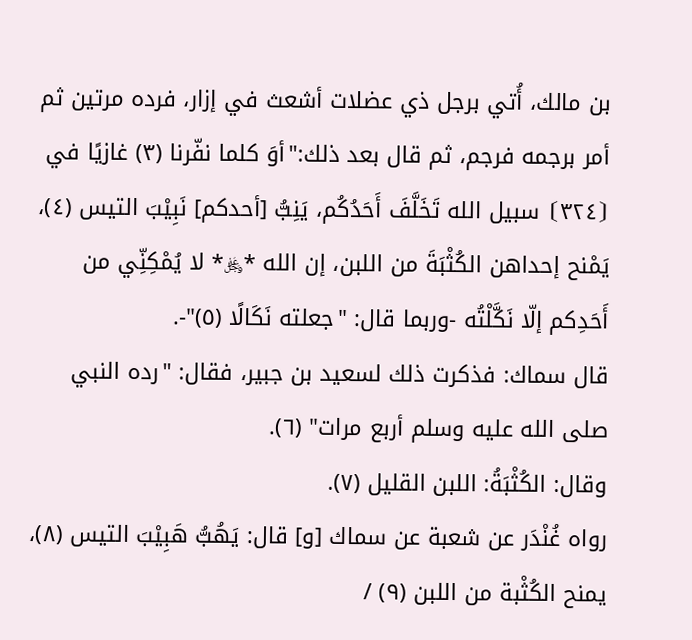بن مالك، أُتي برجل ذي عضلات أشعث في إزار، فرده مرتين ثم أمر برجمه فرجم، ثم قال بعد ذلك:"أوَ كلما نفّرنا (٣) غازيًا في
⦗٣٢٤⦘ سبيل الله تَخَلَّفَ أَحَدُكُم، يَنِبُّ [أحدكم] نَبِيْبَ التيس (٤)، يَمْنح إحداهن الكُثْبَةَ من اللبن، إن الله *﷿* لا يُمْكِنِّي من أَحَدِكم إلّا نَكَّلْتُه -وربما قال: "جعلته نَكَالًا (٥)"-.
قال سماك: فذكرت ذلك لسعيد بن جبير، فقال: "رده النبي صلى الله عليه وسلم أربع مرات" (٦).
وقال: الكُثْبَةُ: اللبن القليل (٧).
رواه غُنْدَر عن شعبة عن سماك [و] قال: يَهُبُّ هَبِيْبَ التيس (٨)، يمنح الكُثْبة من اللبن (٩) /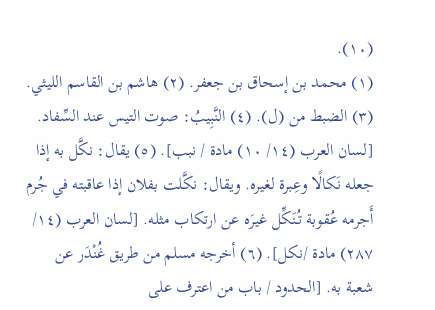(١٠).
(١) محمد بن إسحاق بن جعفر. (٢) هاشم بن القاسم الليثي. (٣) الضبط من (ل). (٤) النَّبِيبُ: صوت التيس عند السِّفاد. [لسان العرب (١٤/ ١٠) مادة / نبب]. (٥) يقال: نكَّل به إذا جعله نَكالًا وعِبرة لغيره. ويقال: نكَّلت بفلان إذا عاقبته في جُرم أَجرمه عُقوبة تُنَكِّل غيرَه عن ارتكاب مثله. [لسان العرب (١٤/ ٢٨٧) مادة /نكل]. (٦) أخرجه مسلم من طريق غُنْدَر عن شعبة به. [الحدود / باب من اعترف على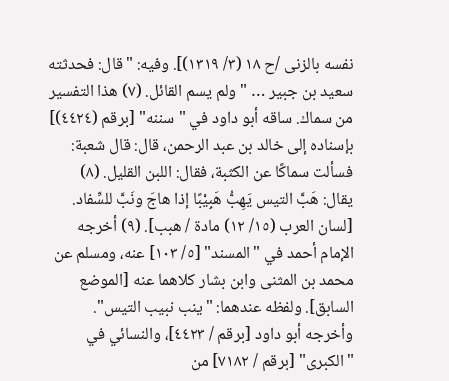نفسه بالزنى /ح ١٨ (٣/ ١٣١٩)]. وفيه: "قال: فحدثته سعيد بن جبير … " ولم يسم القائل. (٧) هذا التفسير من سماك. ساقه أبو داود في "سننه" [برقم (٤٤٢٤)] بإسناده إلى خالد بن عبد الرحمن، قال: قال شعبة: فسألت سماكًا عن الكثبة، فقال: اللبن القليل. (٨) يقال: هَبَّ التيس يَهِبُّ هَبِيْبًا إذا هاجَ ونَبَّ للسِّفاد. [لسان العرب (١٥/ ١٢) مادة / هبب]. (٩) أخرجه الإمام أحمد في "المسند" [٥/ ١٠٣] عنه، ومسلم عن محمد بن المثنى وابن بشار كلاهما عنه [الموضع السابق]. ولفظه عندهما: "ينب نبيب التيس". وأخرجه أبو داود [برقم / ٤٤٢٣]، والنسائي في "الكبرى" [برقم / ٧١٨٢] من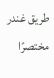طريق غندر مختصرًا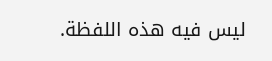ليس فيه هذه اللفظة.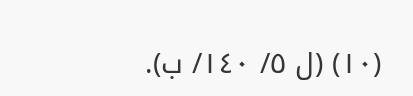(١٠) (ل ٥/ ١٤٠/ ب).